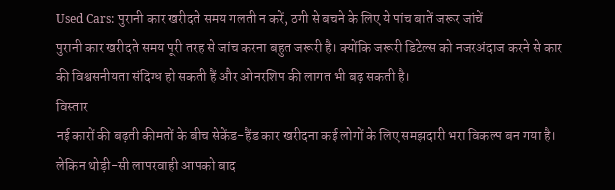Used Cars: पुरानी कार खरीदते समय गलती न करें, ठगी से बचने के लिए ये पांच बातें जरूर जांचें
पुरानी कार खरीदते समय पूरी तरह से जांच करना बहुत जरूरी है। क्योंकि जरूरी डिटेल्स को नजरअंदाज करने से कार की विश्वसनीयता संदिग्ध हो सकती हैं और ओनरशिप की लागत भी बढ़ सकती है।
विस्तार
नई कारों की बढ़ती कीमतों के बीच सेकेंड-हैंड कार खरीदना कई लोगों के लिए समझदारी भरा विकल्प बन गया है। लेकिन थोड़ी-सी लापरवाही आपको बाद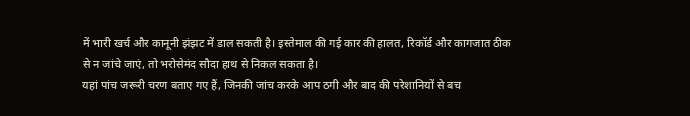में भारी खर्च और कानूनी झंझट में डाल सकती है। इस्तेमाल की गई कार की हालत, रिकॉर्ड और कागजात ठीक से न जांचे जाएं, तो भरोसेमंद सौदा हाथ से निकल सकता है।
यहां पांच जरूरी चरण बताए गए हैं, जिनकी जांच करके आप ठगी और बाद की परेशानियों से बच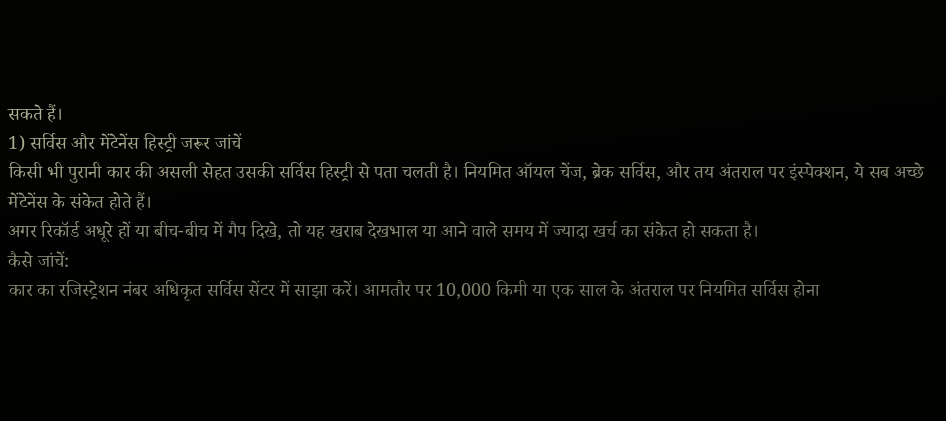सकते हैं।
1) सर्विस और मेंटेनेंस हिस्ट्री जरूर जांचें
किसी भी पुरानी कार की असली सेहत उसकी सर्विस हिस्ट्री से पता चलती है। नियमित ऑयल चेंज, ब्रेक सर्विस, और तय अंतराल पर इंस्पेक्शन, ये सब अच्छे मेंटेनेंस के संकेत होते हैं।
अगर रिकॉर्ड अधूरे हों या बीच-बीच में गैप दिखे, तो यह खराब देखभाल या आने वाले समय में ज्यादा खर्च का संकेत हो सकता है।
कैसे जांचें:
कार का रजिस्ट्रेशन नंबर अधिकृत सर्विस सेंटर में साझा करें। आमतौर पर 10,000 किमी या एक साल के अंतराल पर नियमित सर्विस होना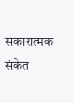सकारात्मक संकेत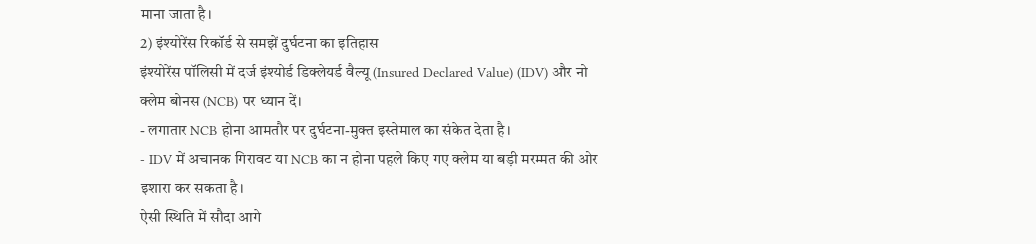माना जाता है।
2) इंश्योरेंस रिकॉर्ड से समझें दुर्घटना का इतिहास
इंश्योरेंस पॉलिसी में दर्ज इंश्योर्ड डिक्लेयर्ड वैल्यू (Insured Declared Value) (IDV) और नो क्लेम बोनस (NCB) पर ध्यान दें।
- लगातार NCB होना आमतौर पर दुर्घटना-मुक्त इस्तेमाल का संकेत देता है।
- IDV में अचानक गिरावट या NCB का न होना पहले किए गए क्लेम या बड़ी मरम्मत की ओर इशारा कर सकता है।
ऐसी स्थिति में सौदा आगे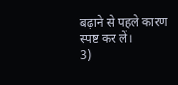बढ़ाने से पहले कारण स्पष्ट कर लें।
3)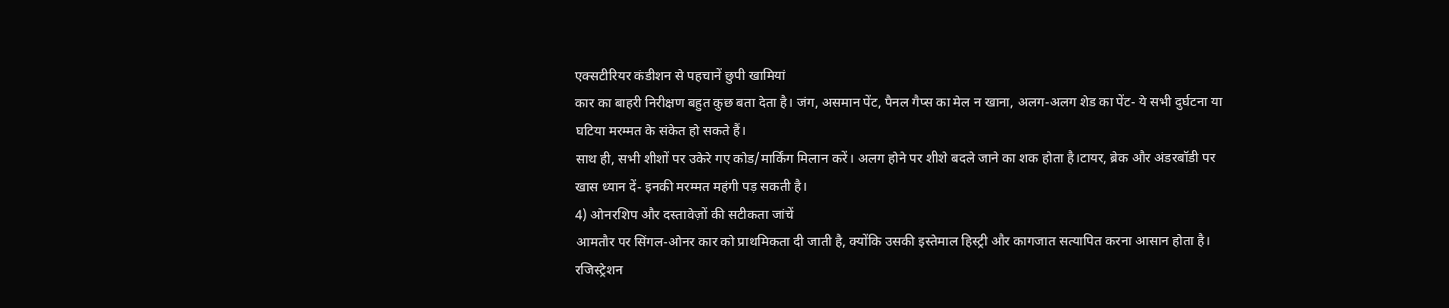एक्सटीरियर कंडीशन से पहचानें छुपी खामियां
कार का बाहरी निरीक्षण बहुत कुछ बता देता है। जंग, असमान पेंट, पैनल गैप्स का मेल न खाना, अलग-अलग शेड का पेंट- ये सभी दुर्घटना या घटिया मरम्मत के संकेत हो सकते हैं।
साथ ही, सभी शीशों पर उकेरे गए कोड/मार्किंग मिलान करें। अलग होने पर शीशे बदले जाने का शक होता है।टायर, ब्रेक और अंडरबॉडी पर खास ध्यान दें- इनकी मरम्मत महंगी पड़ सकती है।
4) ओनरशिप और दस्तावेज़ों की सटीकता जांचें
आमतौर पर सिंगल-ओनर कार को प्राथमिकता दी जाती है, क्योंकि उसकी इस्तेमाल हिस्ट्री और कागजात सत्यापित करना आसान होता है।
रजिस्ट्रेशन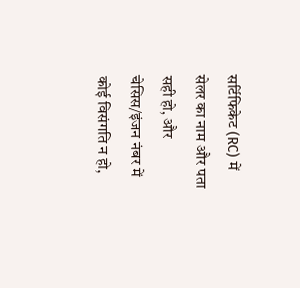सर्टिफिकेट (RC) में सेलर का नाम और पता सही हो, और चेसिस/इंजन नंबर में कोई विसंगति न हो,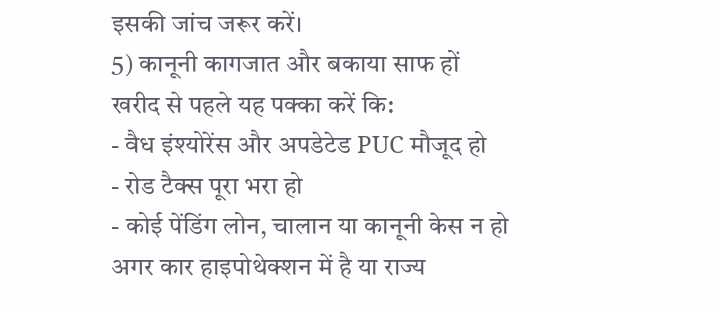इसकी जांच जरूर करें।
5) कानूनी कागजात और बकाया साफ हों
खरीद से पहले यह पक्का करें कि:
- वैध इंश्योरेंस और अपडेटेड PUC मौजूद हो
- रोड टैक्स पूरा भरा हो
- कोई पेंडिंग लोन, चालान या कानूनी केस न हो
अगर कार हाइपोथेक्शन में है या राज्य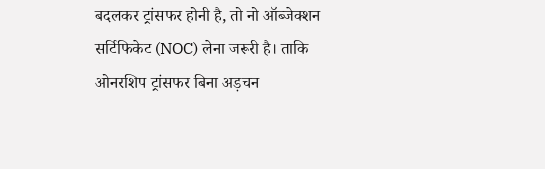बदलकर ट्रांसफर होनी है, तो नो ऑब्जेक्शन सर्टिफिकेट (NOC) लेना जरूरी है। ताकि ओनरशिप ट्रांसफर बिना अड़चन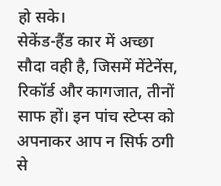हो सके।
सेकेंड-हैंड कार में अच्छा सौदा वही है, जिसमें मेंटेनेंस, रिकॉर्ड और कागजात, तीनों साफ हों। इन पांच स्टेप्स को अपनाकर आप न सिर्फ ठगी से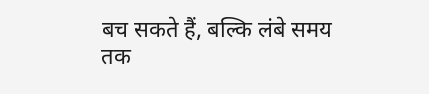बच सकते हैं, बल्कि लंबे समय तक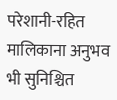परेशानी-रहित मालिकाना अनुभव भी सुनिश्चित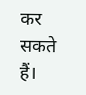कर सकते हैं।